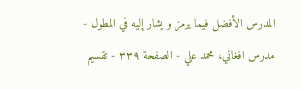المدرس الأفضل فيما يرمز و يشار إليه في المطول - مدرس افغاني، محمد علي - الصفحة ٣٣٩ - تقسيم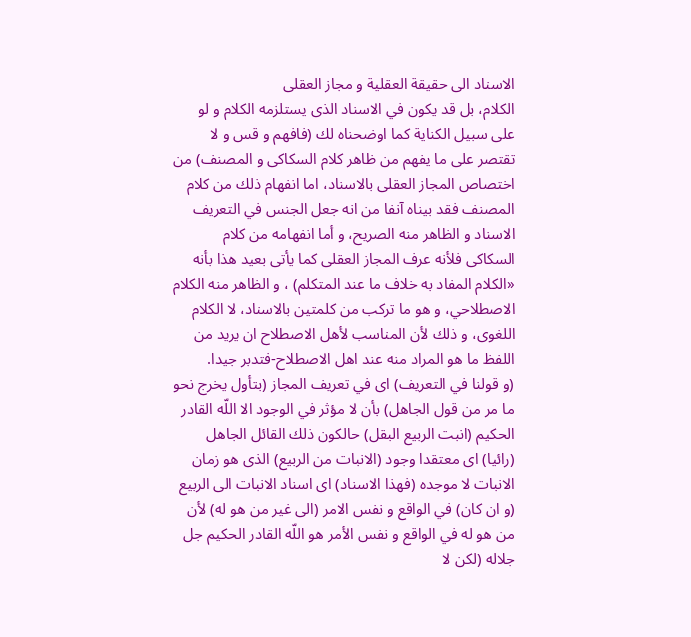الاسناد الى حقيقة العقلية و مجاز العقلى
الكلام، بل قد يكون في الاسناد الذى يستلزمه الكلام و لو على سبيل الكناية كما اوضحناه لك (فافهم و قس و لا تقتصر على ما يفهم من ظاهر كلام السكاكى و المصنف) من اختصاص المجاز العقلى بالاسناد، اما انفهام ذلك من كلام المصنف فقد بيناه آنفا من انه جعل الجنس في التعريف الاسناد و الظاهر منه الصريح، و أما انفهامه من كلام السكاكى فلأنه عرف المجاز العقلى كما يأتى بعيد هذا بأنه «الكلام المفاد به خلاف ما عند المتكلم) ، و الظاهر منه الكلام الاصطلاحي، و هو ما تركب من كلمتين بالاسناد، لا الكلام اللغوى، و ذلك لأن المناسب لأهل الاصطلاح ان يريد من اللفظ ما هو المراد منه عند اهل الاصطلاح-فتدبر جيدا.
(و قولنا في التعريف) اى في تعريف المجاز (بتأول يخرج نحو ما مر من قول الجاهل) بأن لا مؤثر في الوجود الا اللّه القادر الحكيم (انبت الربيع البقل) حالكون ذلك القائل الجاهل (رائيا) اى معتقدا وجود (الانبات من الربيع) الذى هو زمان الانبات لا موجده (فهذا الاسناد) اى اسناد الانبات الى الربيع (و ان كان) في الواقع و نفس الامر (الى غير من هو له) لأن من هو له في الواقع و نفس الأمر هو اللّه القادر الحكيم جل جلاله (لكن لا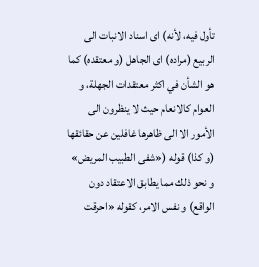تأول فيه، لأنه) اى اسناد الانبات الى الربيع (مراده) اى الجاهل (و معتقده) كما هو الشأن في اكثر معتقدات الجهلة، و العوام كالانعام حيث لا ينظرون الى الأمور الا الى ظاهرها غافلين عن حقائقها
(و كذا) قوله («شفى الطبيب المريض» و نحو ذلك مما يطابق الاعتقاد دون الواقع) و نفس الامر، كقوله «احرقت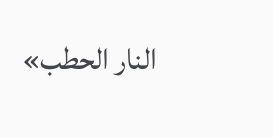النار الحطب»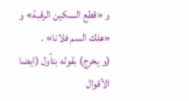و «قطع السكين الرقبة» و «هلك السم فلانا» .
(و يخرج) بقوله بتأول (ايضا الأقوال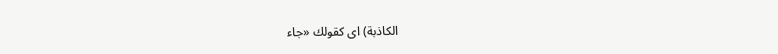الكاذبة) اى كقولك «جاء